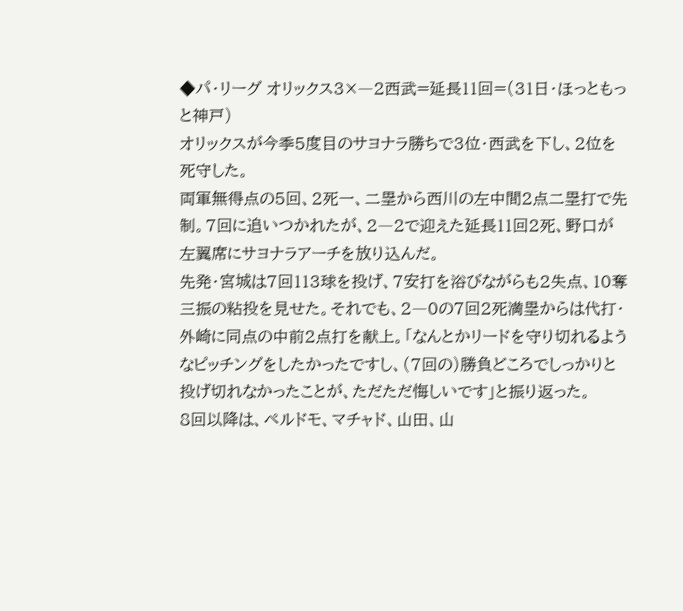◆パ・リーグ オリックス3×―2西武=延長11回=(31日・ほっともっと神戸)
オリックスが今季5度目のサヨナラ勝ちで3位・西武を下し、2位を死守した。
両軍無得点の5回、2死一、二塁から西川の左中間2点二塁打で先制。7回に追いつかれたが、2―2で迎えた延長11回2死、野口が左翼席にサヨナラアーチを放り込んだ。
先発・宮城は7回113球を投げ、7安打を浴びながらも2失点、10奪三振の粘投を見せた。それでも、2―0の7回2死満塁からは代打・外崎に同点の中前2点打を献上。「なんとかリードを守り切れるようなピッチングをしたかったですし、(7回の)勝負どころでしっかりと投げ切れなかったことが、ただただ悔しいです」と振り返った。
8回以降は、ペルドモ、マチャド、山田、山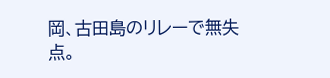岡、古田島のリレーで無失点。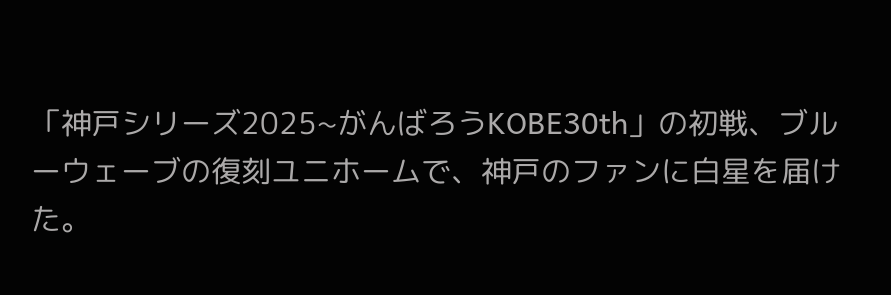「神戸シリーズ2025~がんばろうKOBE30th」の初戦、ブルーウェーブの復刻ユニホームで、神戸のファンに白星を届けた。